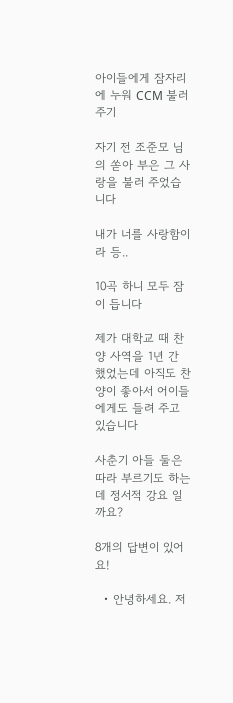아이들에게 잠자리에 누워 CCM 불러 주기

자기 전 조준모 님의 쏟아 부은 그 사랑을 불러 주었습니다

내가 너를 사랑함이라 등..

10곡 하니 모두 잠이 듭니다

제가 대학교 때 찬양 사역을 1년 간 했었는데 아직도 찬양이 좋아서 어이들에게도 들려 주고 있습니다

사춘기 아들 둘은 따라 부르기도 하는데 정서적 강요 일까요?

8개의 답변이 있어요!

  • 안녕하세요. 저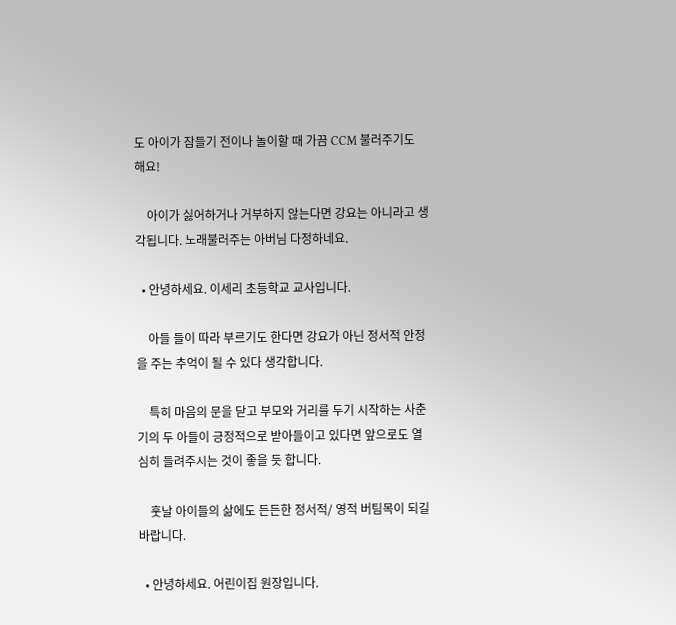도 아이가 잠들기 전이나 놀이할 때 가끔 CCM 불러주기도 해요!

    아이가 싫어하거나 거부하지 않는다면 강요는 아니라고 생각됩니다. 노래불러주는 아버님 다정하네요.

  • 안녕하세요. 이세리 초등학교 교사입니다.

    아들 들이 따라 부르기도 한다면 강요가 아닌 정서적 안정을 주는 추억이 될 수 있다 생각합니다.

    특히 마음의 문을 닫고 부모와 거리를 두기 시작하는 사춘기의 두 아들이 긍정적으로 받아들이고 있다면 앞으로도 열심히 들려주시는 것이 좋을 듯 합니다.

    훗날 아이들의 삶에도 든든한 정서적/ 영적 버팀목이 되길 바랍니다.

  • 안녕하세요. 어린이집 원장입니다.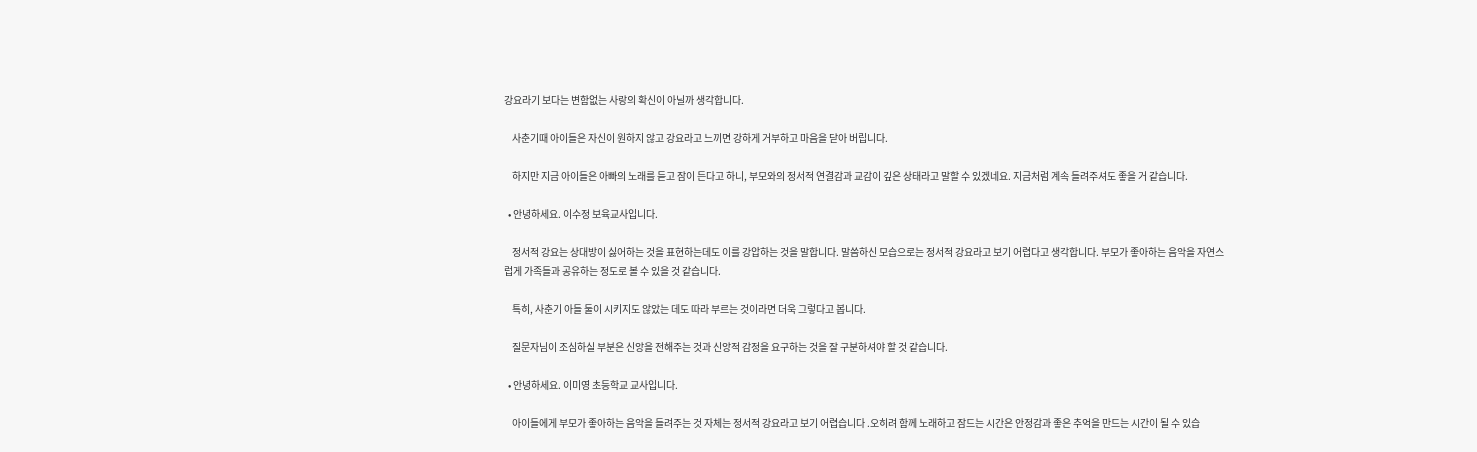강요라기 보다는 변함없는 사랑의 확신이 아닐까 생각합니다.

    사춘기때 아이들은 자신이 원하지 않고 강요라고 느끼면 강하게 거부하고 마음을 닫아 버립니다.

    하지만 지금 아이들은 아빠의 노래를 듣고 잠이 든다고 하니, 부모와의 정서적 연결감과 교감이 깊은 상태라고 말할 수 있겠네요. 지금처럼 계속 들려주셔도 좋을 거 같습니다.

  • 안녕하세요. 이수정 보육교사입니다.

    정서적 강요는 상대방이 싫어하는 것을 표현하는데도 이를 강압하는 것을 말합니다. 말씀하신 모습으로는 정서적 강요라고 보기 어렵다고 생각합니다. 부모가 좋아하는 음악을 자연스럽게 가족들과 공유하는 정도로 볼 수 있을 것 같습니다.

    특히, 사춘기 아들 둘이 시키지도 않았는 데도 따라 부르는 것이라면 더욱 그렇다고 봅니다.

    질문자님이 조심하실 부분은 신앙을 전해주는 것과 신앙적 감정을 요구하는 것을 잘 구분하셔야 할 것 같습니다.

  • 안녕하세요. 이미영 초등학교 교사입니다.

    아이들에게 부모가 좋아하는 음악을 들려주는 것 자체는 정서적 강요라고 보기 어렵습니다 .오히려 함께 노래하고 잠드는 시간은 안정감과 좋은 추억을 만드는 시간이 될 수 있습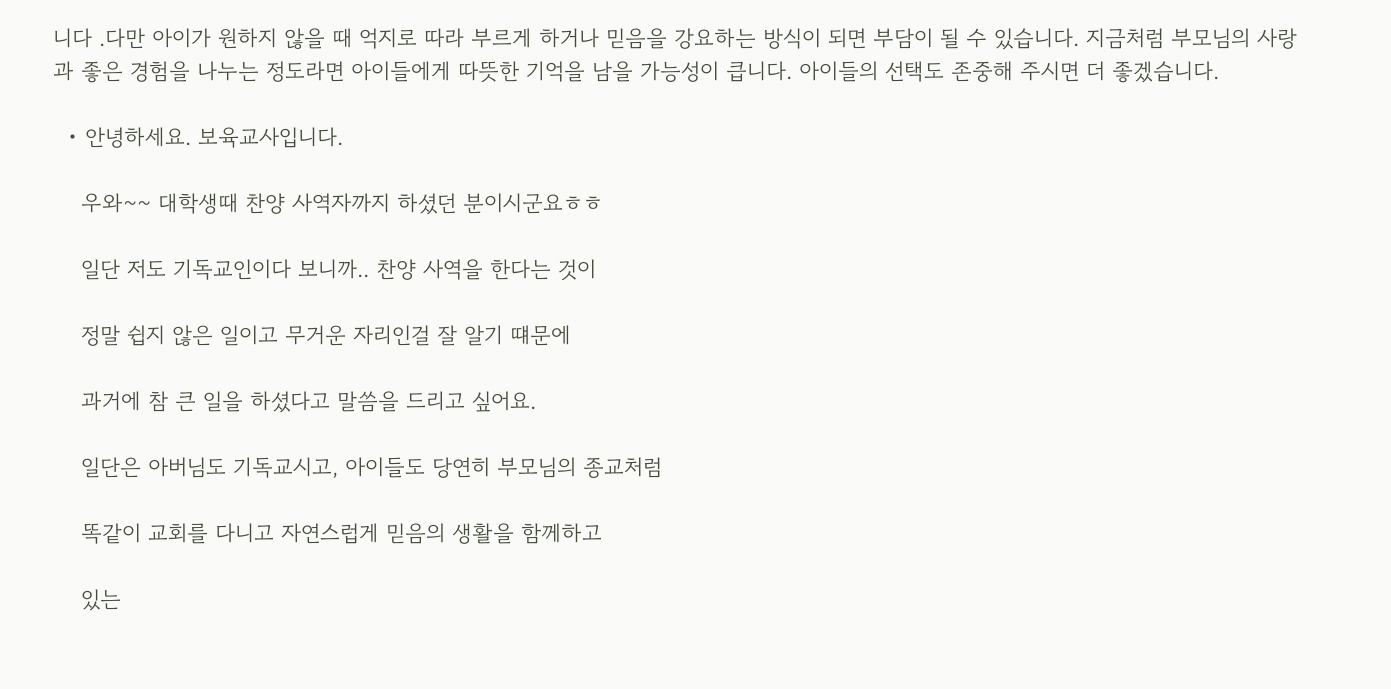니다 .다만 아이가 원하지 않을 때 억지로 따라 부르게 하거나 믿음을 강요하는 방식이 되면 부담이 될 수 있습니다. 지금처럼 부모님의 사랑과 좋은 경험을 나누는 정도라면 아이들에게 따뜻한 기억을 남을 가능성이 큽니다. 아이들의 선택도 존중해 주시면 더 좋겠습니다.

  • 안녕하세요. 보육교사입니다.

    우와~~ 대학생때 찬양 사역자까지 하셨던 분이시군요ㅎㅎ

    일단 저도 기독교인이다 보니까.. 찬양 사역을 한다는 것이

    정말 쉽지 않은 일이고 무거운 자리인걸 잘 알기 떄문에

    과거에 참 큰 일을 하셨다고 말씀을 드리고 싶어요.

    일단은 아버님도 기독교시고, 아이들도 당연히 부모님의 종교처럼

    똑같이 교회를 다니고 자연스럽게 믿음의 생활을 함께하고

    있는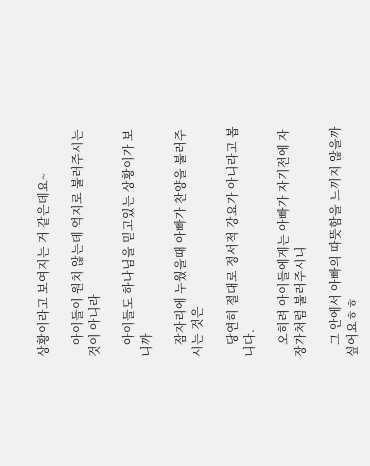상황이라고 보여지는 거 같은데요~

    아이들이 원치 않는데 억지로 불러주시는 것이 아니라

    아이들도 하나님을 믿고있는 상황이가 보니까

    잠자리에 누웠을때 아빠가 찬양을 불러주시는 것은

    당연히 절대로 정서적 강요가 아니라고 봅니다.

    오히려 아이들에게는 아빠가 자기전에 자장가처럼 불러주시니

    그 안에서 아빠의 따뜻함을 느끼지 않을까 싶어요ㅎㅎ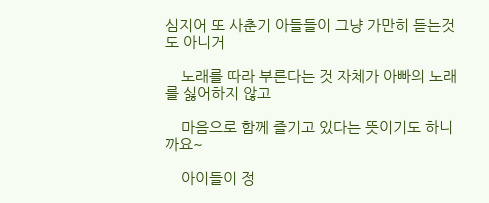심지어 또 사춘기 아들들이 그냥 가만히 듣는것도 아니거

    노래를 따라 부른다는 것 자체가 아빠의 노래를 싫어하지 않고

    마음으로 함께 즐기고 있다는 뜻이기도 하니까요~

    아이들이 정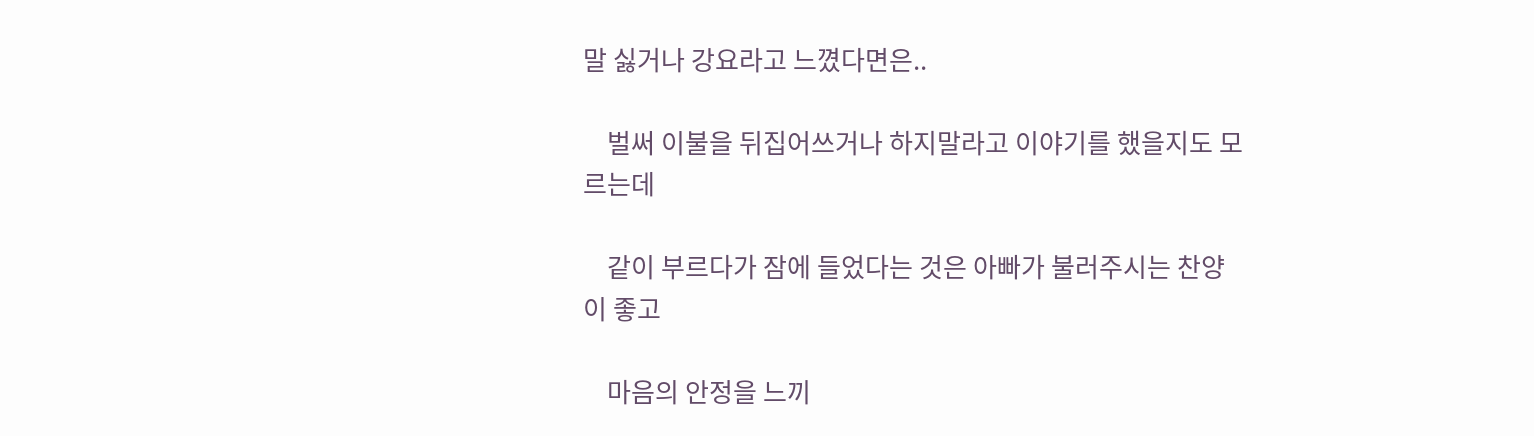말 싫거나 강요라고 느꼈다면은..

    벌써 이불을 뒤집어쓰거나 하지말라고 이야기를 했을지도 모르는데

    같이 부르다가 잠에 들었다는 것은 아빠가 불러주시는 찬양이 좋고

    마음의 안정을 느끼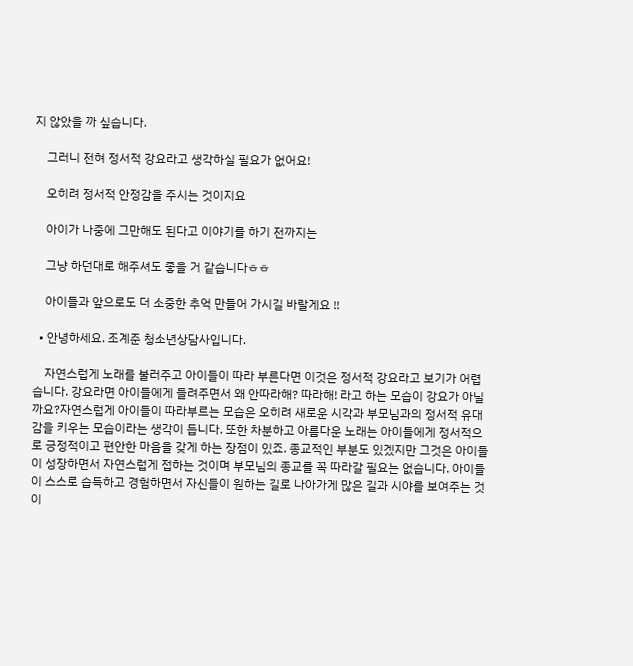지 않았을 까 싶습니다.

    그러니 전혀 정서적 강요라고 생각하실 필요가 없어요!

    오히려 정서적 안정감을 주시는 것이지요

    아이가 나중에 그만해도 된다고 이야기를 하기 전까지는

    그냥 하던대로 해주셔도 좋을 거 같습니다ㅎㅎ

    아이들과 앞으로도 더 소중한 추억 만들어 가시길 바랄게요 !!

  • 안녕하세요. 조계준 청소년상담사입니다.

    자연스럽게 노래를 불러주고 아이들이 따라 부른다면 이것은 정서적 강요라고 보기가 어렵습니다. 강요라면 아이들에게 들려주면서 왜 안따라해? 따라해! 라고 하는 모습이 강요가 아닐까요?자연스럽게 아이들이 따라부르는 모습은 오히려 새로운 시각과 부모님과의 정서적 유대감을 키우는 모습이라는 생각이 듭니다. 또한 차분하고 아름다운 노래는 아이들에게 정서적으로 긍정적이고 편안한 마음을 갖게 하는 장점이 있죠. 종교적인 부분도 있겠지만 그것은 아이들이 성장하면서 자연스럽게 접하는 것이며 부모님의 종교를 꼭 따라갈 필요는 없습니다. 아이들이 스스로 습득하고 경험하면서 자신들이 원하는 길로 나아가게 많은 길과 시야를 보여주는 것이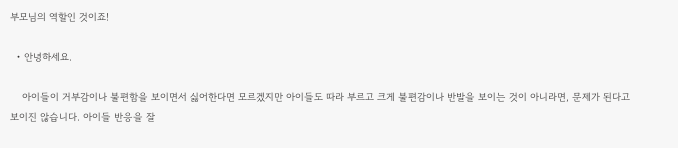부모님의 역할인 것이죠!

  • 안녕하세요.

    아이들이 거부감이나 불편함을 보이면서 싫어한다면 모르겠지만 아이들도 따라 부르고 크게 불편감이나 반발을 보이는 것이 아니라면, 문제가 된다고 보이진 않습니다. 아이들 반응을 잘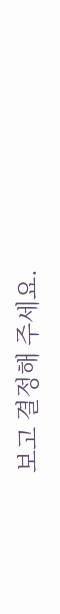보고 결정해 주세요.